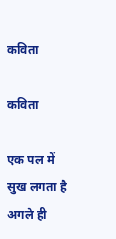कविता

कविता

एक पल में सुख लगता है
अगले ही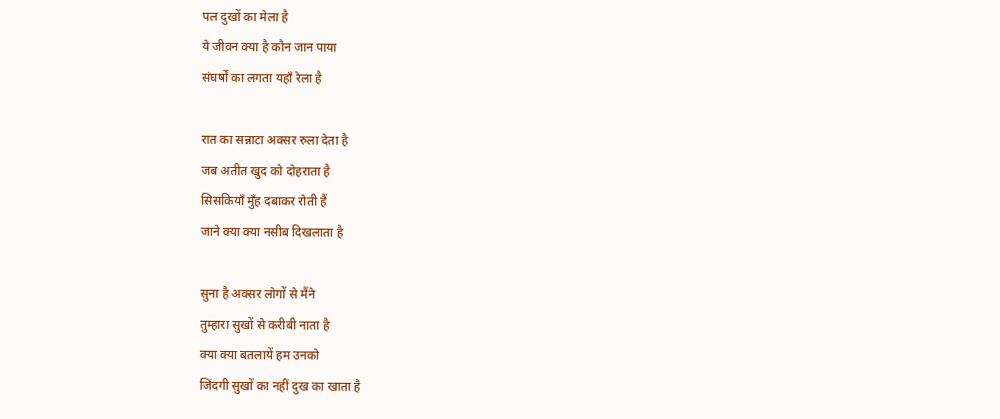पल दुखों का मेला है
ये जीवन क्या है कौन जान पाया
संघर्षों का लगता यहाँ रेला है

रात का सन्नाटा अक्सर रुला देता है
जब अतीत खुद को दोहराता है
सिसकियाँ मुँह दबाकर रोती हैं
जाने क्या क्या नसीब दिखलाता है

सुना है अक्सर लोगों से मैंने
तुम्हारा सुखों से करीबी नाता है
क्या क्या बतलायें हम उनको
जिंदगी सुखों का नहीं दुख का खाता है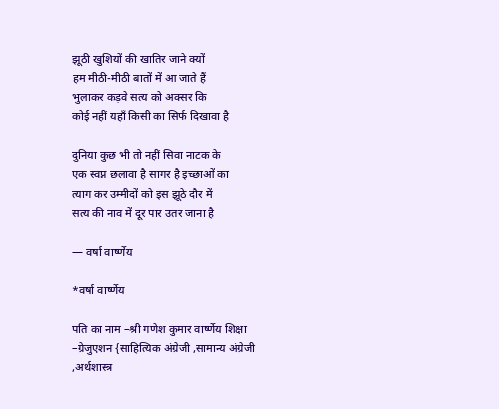झूठी खुशियों की खातिर जाने क्यों
हम मीठी-मीठी बातों में आ जाते हैं
भुलाकर कड़वे सत्य को अक्सर कि
कोई नहीं यहाँ किसी का सिर्फ दिखावा है

दुनिया कुछ भी तो नहीं सिवा नाटक के
एक स्वप्न छलावा है सागर है इच्छाओं का
त्याग कर उम्मीदों को इस झूठे दौर में
सत्य की नाव में दूर पार उतर जाना है

— वर्षा वार्ष्णेय

*वर्षा वार्ष्णेय

पति का नाम –श्री गणेश कुमार वार्ष्णेय शिक्षा –ग्रेजुएशन {साहित्यिक अंग्रेजी ,सामान्य अंग्रेजी ,अर्थशास्त्र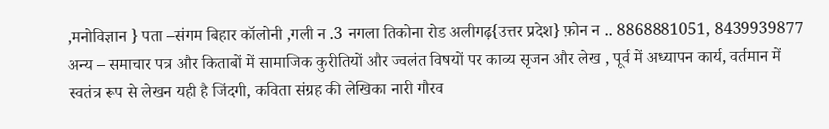,मनोविज्ञान } पता –संगम बिहार कॉलोनी ,गली न .3 नगला तिकोना रोड अलीगढ़{उत्तर प्रदेश} फ़ोन न .. 8868881051, 8439939877 अन्य – समाचार पत्र और किताबों में सामाजिक कुरीतियों और ज्वलंत विषयों पर काव्य सृजन और लेख , पूर्व में अध्यापन कार्य, वर्तमान में स्वतंत्र रूप से लेखन यही है जिंदगी, कविता संग्रह की लेखिका नारी गौरव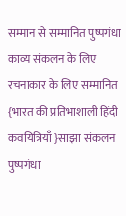सम्मान से सम्मानित पुष्पगंधा काव्य संकलन के लिए रचनाकार के लिए सम्मानित {भारत की प्रतिभाशाली हिंदी कवयित्रियाँ }साझा संकलन पुष्पगंधा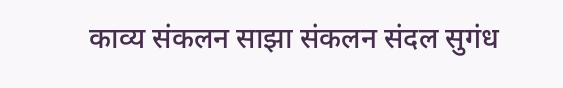काव्य संकलन साझा संकलन संदल सुगंध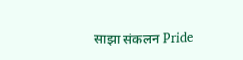साझा संकलन Pride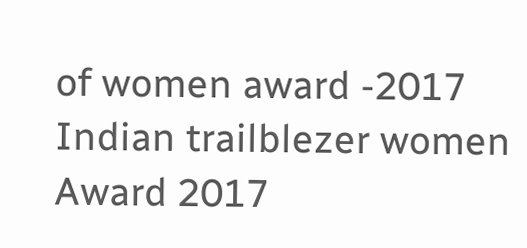of women award -2017 Indian trailblezer women Award 2017